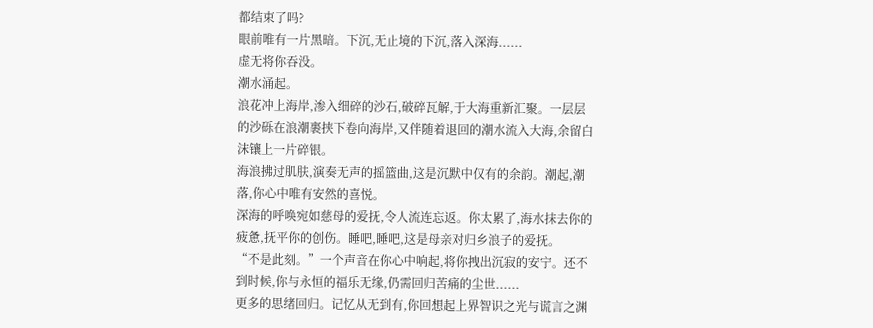都结束了吗?
眼前唯有一片黑暗。下沉,无止境的下沉,落入深海......
虚无将你吞没。
潮水涌起。
浪花冲上海岸,渗入细碎的沙石,破碎瓦解,于大海重新汇聚。一层层的沙砾在浪潮裹挟下卷向海岸,又伴随着退回的潮水流入大海,余留白沫镶上一片碎银。
海浪拂过肌肤,演奏无声的摇篮曲,这是沉默中仅有的余韵。潮起,潮落,你心中唯有安然的喜悦。
深海的呼唤宛如慈母的爱抚,令人流连忘返。你太累了,海水抹去你的疲惫,抚平你的创伤。睡吧,睡吧,这是母亲对归乡浪子的爱抚。
“不是此刻。”一个声音在你心中响起,将你拽出沉寂的安宁。还不到时候,你与永恒的福乐无缘,仍需回归苦痛的尘世......
更多的思绪回归。记忆从无到有,你回想起上界智识之光与谎言之渊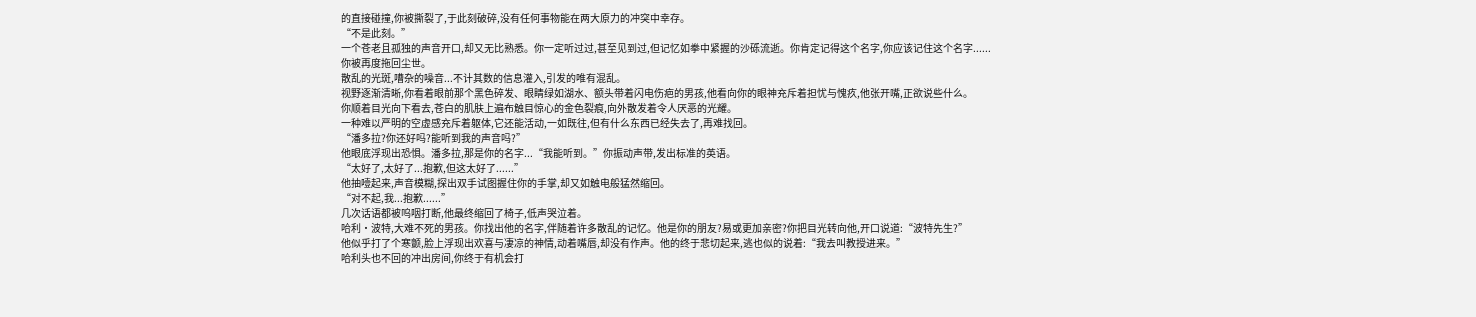的直接碰撞,你被撕裂了,于此刻破碎,没有任何事物能在两大原力的冲突中幸存。
“不是此刻。”
一个苍老且孤独的声音开口,却又无比熟悉。你一定听过过,甚至见到过,但记忆如拳中紧握的沙砾流逝。你肯定记得这个名字,你应该记住这个名字......
你被再度拖回尘世。
散乱的光斑,嘈杂的噪音...不计其数的信息灌入,引发的唯有混乱。
视野逐渐清晰,你看着眼前那个黑色碎发、眼睛绿如湖水、额头带着闪电伤疤的男孩,他看向你的眼神充斥着担忧与愧疚,他张开嘴,正欲说些什么。
你顺着目光向下看去,苍白的肌肤上遍布触目惊心的金色裂痕,向外散发着令人厌恶的光耀。
一种难以严明的空虚感充斥着躯体,它还能活动,一如既往,但有什么东西已经失去了,再难找回。
“潘多拉?你还好吗?能听到我的声音吗?”
他眼底浮现出恐惧。潘多拉,那是你的名字...“我能听到。”你振动声带,发出标准的英语。
“太好了,太好了...抱歉,但这太好了......”
他抽噎起来,声音模糊,探出双手试图握住你的手掌,却又如触电般猛然缩回。
“对不起,我...抱歉......”
几次话语都被呜咽打断,他最终缩回了椅子,低声哭泣着。
哈利·波特,大难不死的男孩。你找出他的名字,伴随着许多散乱的记忆。他是你的朋友?易或更加亲密?你把目光转向他,开口说道:“波特先生?”
他似乎打了个寒颤,脸上浮现出欢喜与凄凉的神情,动着嘴唇,却没有作声。他的终于悲切起来,逃也似的说着:“我去叫教授进来。”
哈利头也不回的冲出房间,你终于有机会打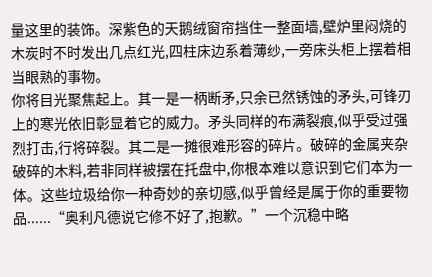量这里的装饰。深紫色的天鹅绒窗帘挡住一整面墙,壁炉里闷烧的木炭时不时发出几点红光,四柱床边系着薄纱,一旁床头柜上摆着相当眼熟的事物。
你将目光聚焦起上。其一是一柄断矛,只余已然锈蚀的矛头,可锋刃上的寒光依旧彰显着它的威力。矛头同样的布满裂痕,似乎受过强烈打击,行将碎裂。其二是一摊很难形容的碎片。破碎的金属夹杂破碎的木料,若非同样被摆在托盘中,你根本难以意识到它们本为一体。这些垃圾给你一种奇妙的亲切感,似乎曾经是属于你的重要物品......“奥利凡德说它修不好了,抱歉。”一个沉稳中略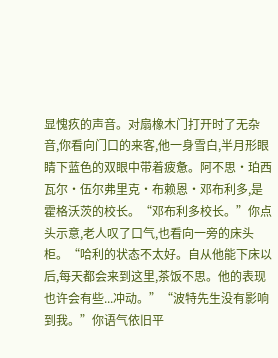显愧疚的声音。对扇橡木门打开时了无杂音,你看向门口的来客,他一身雪白,半月形眼睛下蓝色的双眼中带着疲惫。阿不思·珀西瓦尔·伍尔弗里克·布赖恩·邓布利多,是霍格沃茨的校长。“邓布利多校长。”你点头示意,老人叹了口气,也看向一旁的床头柜。“哈利的状态不太好。自从他能下床以后,每天都会来到这里,茶饭不思。他的表现也许会有些...冲动。”“波特先生没有影响到我。”你语气依旧平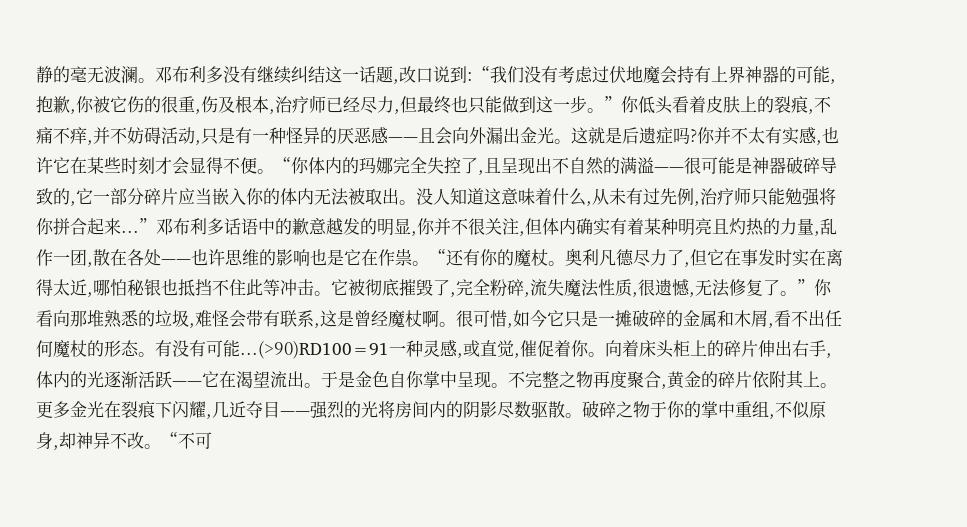静的毫无波澜。邓布利多没有继续纠结这一话题,改口说到:“我们没有考虑过伏地魔会持有上界神器的可能,抱歉,你被它伤的很重,伤及根本,治疗师已经尽力,但最终也只能做到这一步。”你低头看着皮肤上的裂痕,不痛不痒,并不妨碍活动,只是有一种怪异的厌恶感——且会向外漏出金光。这就是后遗症吗?你并不太有实感,也许它在某些时刻才会显得不便。“你体内的玛娜完全失控了,且呈现出不自然的满溢——很可能是神器破碎导致的,它一部分碎片应当嵌入你的体内无法被取出。没人知道这意味着什么,从未有过先例,治疗师只能勉强将你拼合起来...”邓布利多话语中的歉意越发的明显,你并不很关注,但体内确实有着某种明亮且灼热的力量,乱作一团,散在各处——也许思维的影响也是它在作祟。“还有你的魔杖。奥利凡德尽力了,但它在事发时实在离得太近,哪怕秘银也抵挡不住此等冲击。它被彻底摧毁了,完全粉碎,流失魔法性质,很遗憾,无法修复了。”你看向那堆熟悉的垃圾,难怪会带有联系,这是曾经魔杖啊。很可惜,如今它只是一摊破碎的金属和木屑,看不出任何魔杖的形态。有没有可能...(>90)RD100=91一种灵感,或直觉,催促着你。向着床头柜上的碎片伸出右手,体内的光逐渐活跃——它在渴望流出。于是金色自你掌中呈现。不完整之物再度聚合,黄金的碎片依附其上。更多金光在裂痕下闪耀,几近夺目——强烈的光将房间内的阴影尽数驱散。破碎之物于你的掌中重组,不似原身,却神异不改。“不可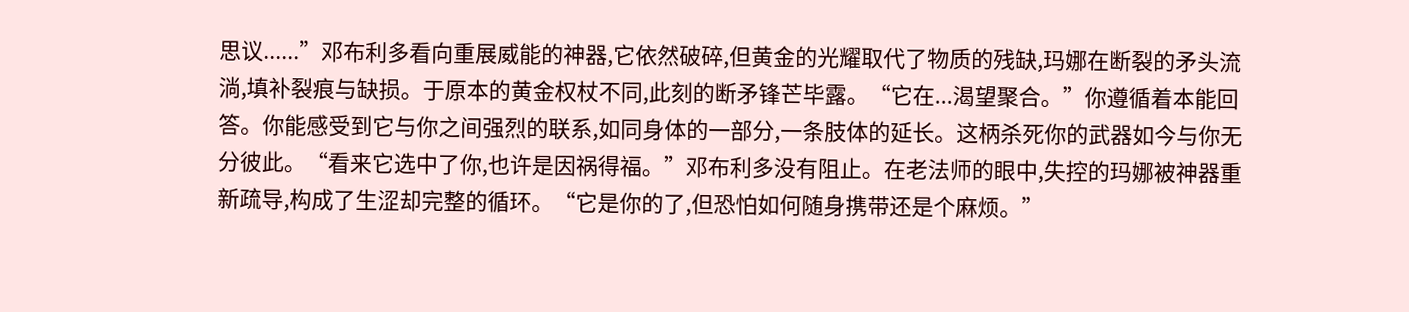思议......”邓布利多看向重展威能的神器,它依然破碎,但黄金的光耀取代了物质的残缺,玛娜在断裂的矛头流淌,填补裂痕与缺损。于原本的黄金权杖不同,此刻的断矛锋芒毕露。“它在...渴望聚合。”你遵循着本能回答。你能感受到它与你之间强烈的联系,如同身体的一部分,一条肢体的延长。这柄杀死你的武器如今与你无分彼此。“看来它选中了你,也许是因祸得福。”邓布利多没有阻止。在老法师的眼中,失控的玛娜被神器重新疏导,构成了生涩却完整的循环。“它是你的了,但恐怕如何随身携带还是个麻烦。”